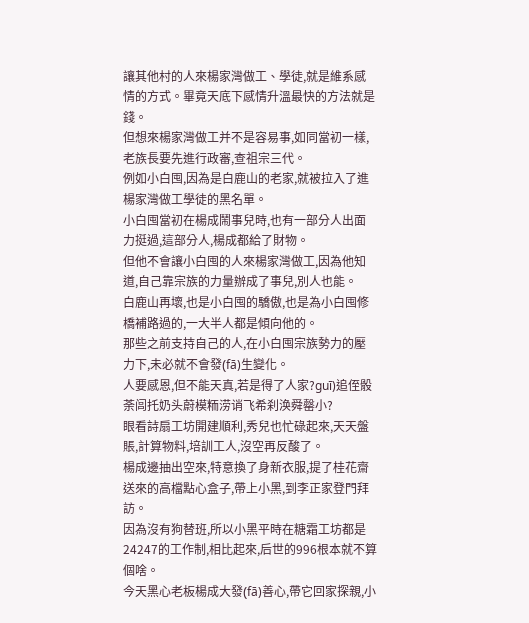讓其他村的人來楊家灣做工、學徒,就是維系感情的方式。畢竟天底下感情升溫最快的方法就是錢。
但想來楊家灣做工并不是容易事,如同當初一樣,老族長要先進行政審,查祖宗三代。
例如小白囤,因為是白鹿山的老家,就被拉入了進楊家灣做工學徒的黑名單。
小白囤當初在楊成鬧事兒時,也有一部分人出面力挺過,這部分人,楊成都給了財物。
但他不會讓小白囤的人來楊家灣做工,因為他知道,自己靠宗族的力量辦成了事兒,別人也能。
白鹿山再壞,也是小白囤的驕傲,也是為小白囤修橋補路過的,一大半人都是傾向他的。
那些之前支持自己的人,在小白囤宗族勢力的壓力下,未必就不會發(fā)生變化。
人要感恩,但不能天真,若是得了人家?guī)追侄骰荼闾托奶头蔚模粫涝诮飞希刹涣舜罄小?
眼看詩扇工坊開建順利,秀兒也忙碌起來,天天盤賬,計算物料,培訓工人,沒空再反酸了。
楊成邊抽出空來,特意換了身新衣服,提了桂花齋送來的高檔點心盒子,帶上小黑,到李正家登門拜訪。
因為沒有狗替班,所以小黑平時在糖霜工坊都是24247的工作制,相比起來,后世的996根本就不算個啥。
今天黑心老板楊成大發(fā)善心,帶它回家探親,小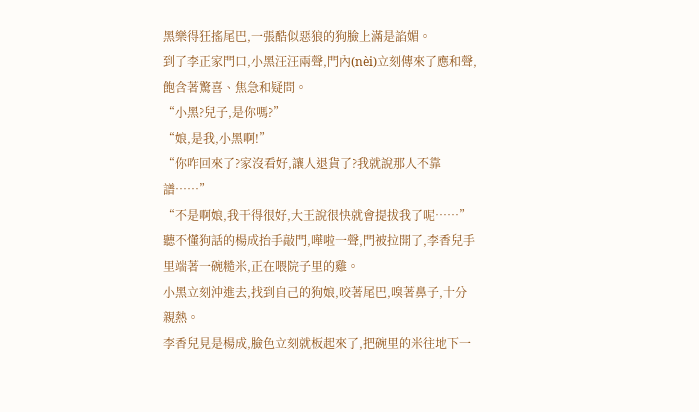黑樂得狂搖尾巴,一張酷似惡狼的狗臉上滿是諂媚。
到了李正家門口,小黑汪汪兩聲,門內(nèi)立刻傳來了應和聲,飽含著驚喜、焦急和疑問。
“小黑?兒子,是你嗎?”
“娘,是我,小黑啊!”
“你咋回來了?家沒看好,讓人退貨了?我就說那人不靠譜……”
“不是啊娘,我干得很好,大王說很快就會提拔我了呢……”
聽不懂狗話的楊成抬手敲門,嘩啦一聲,門被拉開了,李香兒手里端著一碗糙米,正在喂院子里的雞。
小黑立刻沖進去,找到自己的狗娘,咬著尾巴,嗅著鼻子,十分親熱。
李香兒見是楊成,臉色立刻就板起來了,把碗里的米往地下一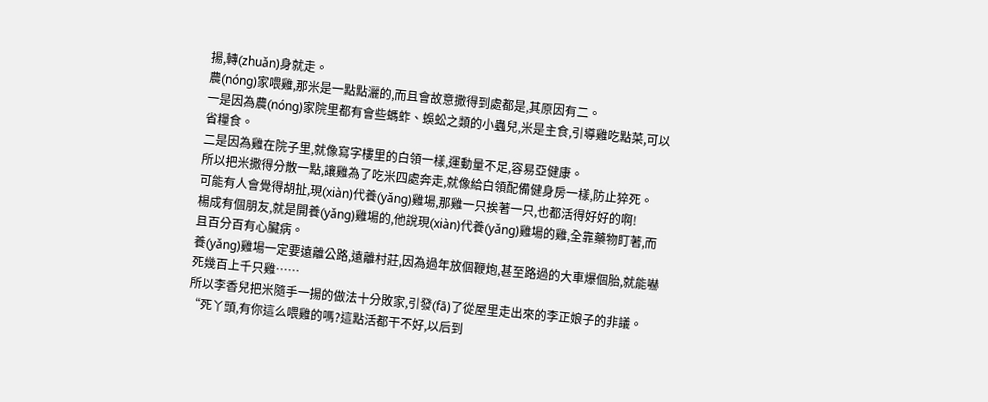揚,轉(zhuǎn)身就走。
農(nóng)家喂雞,那米是一點點灑的,而且會故意撒得到處都是,其原因有二。
一是因為農(nóng)家院里都有會些螞蚱、蜈蚣之類的小蟲兒,米是主食,引導雞吃點菜,可以省糧食。
二是因為雞在院子里,就像寫字樓里的白領一樣,運動量不足,容易亞健康。
所以把米撒得分散一點,讓雞為了吃米四處奔走,就像給白領配備健身房一樣,防止猝死。
可能有人會覺得胡扯,現(xiàn)代養(yǎng)雞場,那雞一只挨著一只,也都活得好好的啊!
楊成有個朋友,就是開養(yǎng)雞場的,他說現(xiàn)代養(yǎng)雞場的雞,全靠藥物盯著,而且百分百有心臟病。
養(yǎng)雞場一定要遠離公路,遠離村莊,因為過年放個鞭炮,甚至路過的大車爆個胎,就能嚇死幾百上千只雞……
所以李香兒把米隨手一揚的做法十分敗家,引發(fā)了從屋里走出來的李正娘子的非議。
“死丫頭,有你這么喂雞的嗎?這點活都干不好,以后到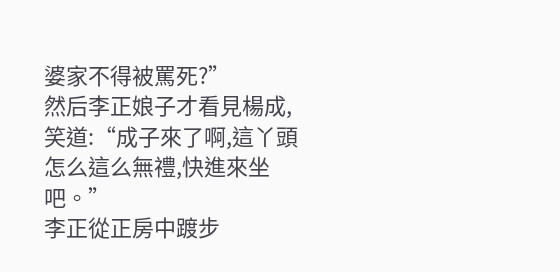婆家不得被罵死?”
然后李正娘子才看見楊成,笑道:“成子來了啊,這丫頭怎么這么無禮,快進來坐吧。”
李正從正房中踱步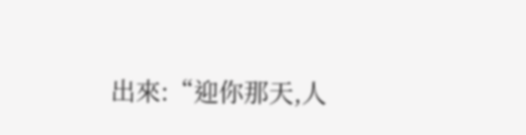出來:“迎你那天,人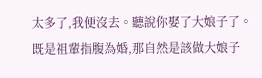太多了,我便沒去。聽說你娶了大娘子了。
既是祖輩指腹為婚,那自然是該做大娘子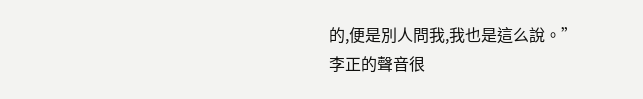的,便是別人問我,我也是這么說。”
李正的聲音很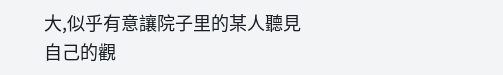大,似乎有意讓院子里的某人聽見自己的觀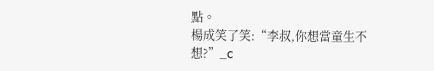點。
楊成笑了笑:“李叔,你想當童生不想?”_c